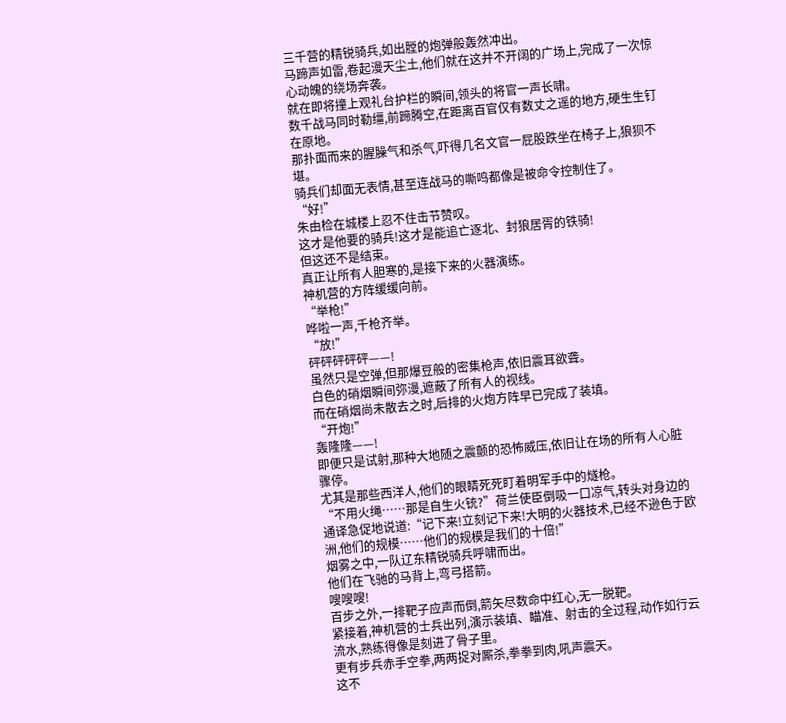三千营的精锐骑兵,如出膛的炮弹般轰然冲出。
马蹄声如雷,卷起漫天尘土,他们就在这并不开阔的广场上,完成了一次惊心动魄的绕场奔袭。
就在即将撞上观礼台护栏的瞬间,领头的将官一声长啸。
数千战马同时勒缰,前蹄腾空,在距离百官仅有数丈之遥的地方,硬生生钉在原地。
那扑面而来的腥臊气和杀气,吓得几名文官一屁股跌坐在椅子上,狼狈不堪。
骑兵们却面无表情,甚至连战马的嘶鸣都像是被命令控制住了。
“好!”
朱由检在城楼上忍不住击节赞叹。
这才是他要的骑兵!这才是能追亡逐北、封狼居胥的铁骑!
但这还不是结束。
真正让所有人胆寒的,是接下来的火器演练。
神机营的方阵缓缓向前。
“举枪!”
哗啦一声,千枪齐举。
“放!”
砰砰砰砰砰——!
虽然只是空弹,但那爆豆般的密集枪声,依旧震耳欲聋。
白色的硝烟瞬间弥漫,遮蔽了所有人的视线。
而在硝烟尚未散去之时,后排的火炮方阵早已完成了装填。
“开炮!”
轰隆隆——!
即便只是试射,那种大地随之震颤的恐怖威压,依旧让在场的所有人心脏骤停。
尤其是那些西洋人,他们的眼睛死死盯着明军手中的燧枪。
“不用火绳……那是自生火铳?”荷兰使臣倒吸一口凉气,转头对身边的通译急促地说道:“记下来!立刻记下来!大明的火器技术,已经不逊色于欧洲,他们的规模……他们的规模是我们的十倍!”
烟雾之中,一队辽东精锐骑兵呼啸而出。
他们在飞驰的马背上,弯弓搭箭。
嗖嗖嗖!
百步之外,一排靶子应声而倒,箭矢尽数命中红心,无一脱靶。
紧接着,神机营的士兵出列,演示装填、瞄准、射击的全过程,动作如行云流水,熟练得像是刻进了骨子里。
更有步兵赤手空拳,两两捉对厮杀,拳拳到肉,吼声震天。
这不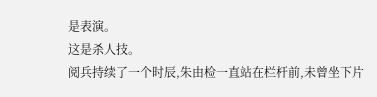是表演。
这是杀人技。
阅兵持续了一个时辰,朱由检一直站在栏杆前,未曾坐下片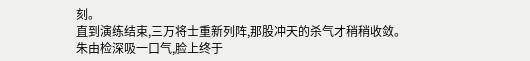刻。
直到演练结束,三万将士重新列阵,那股冲天的杀气才稍稍收敛。
朱由检深吸一口气,脸上终于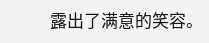露出了满意的笑容。